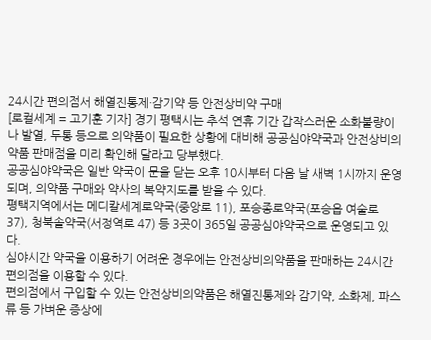24시간 편의점서 해열진통제·감기약 등 안전상비약 구매
[로컬세계 = 고기훈 기자] 경기 평택시는 추석 연휴 기간 갑작스러운 소화불량이나 발열, 두통 등으로 의약품이 필요한 상황에 대비해 공공심야약국과 안전상비의약품 판매점을 미리 확인해 달라고 당부했다.
공공심야약국은 일반 약국이 문을 닫는 오후 10시부터 다음 날 새벽 1시까지 운영되며, 의약품 구매와 약사의 복약지도를 받을 수 있다.
평택지역에서는 메디칼세계로약국(중앙로 11), 포승종로약국(포승읍 여술로 37), 청북솔약국(서정역로 47) 등 3곳이 365일 공공심야약국으로 운영되고 있다.
심야시간 약국을 이용하기 어려운 경우에는 안전상비의약품을 판매하는 24시간 편의점을 이용할 수 있다.
편의점에서 구입할 수 있는 안전상비의약품은 해열진통제와 감기약, 소화제, 파스류 등 가벼운 증상에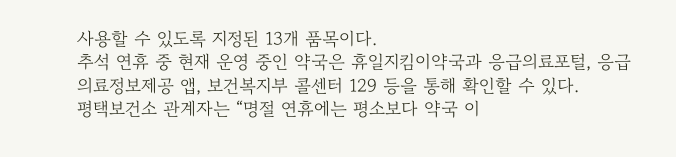사용할 수 있도록 지정된 13개 품목이다.
추석 연휴 중 현재 운영 중인 약국은 휴일지킴이약국과 응급의료포털, 응급의료정보제공 앱, 보건복지부 콜센터 129 등을 통해 확인할 수 있다.
평택보건소 관계자는 “명절 연휴에는 평소보다 약국 이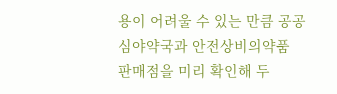용이 어려울 수 있는 만큼 공공심야약국과 안전상비의약품 판매점을 미리 확인해 두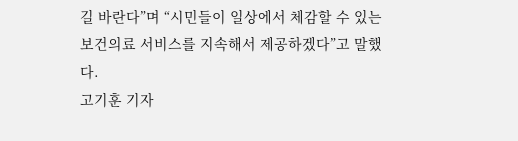길 바란다”며 “시민들이 일상에서 체감할 수 있는 보건의료 서비스를 지속해서 제공하겠다”고 말했다.
고기훈 기자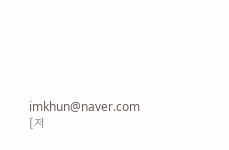imkhun@naver.com
[저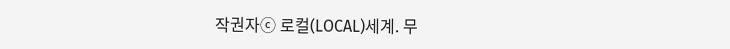작권자ⓒ 로컬(LOCAL)세계. 무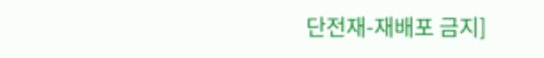단전재-재배포 금지]